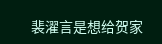裴濯言是想给贺家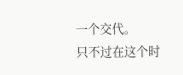一个交代。
只不过在这个时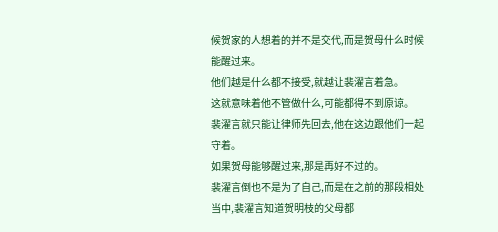候贺家的人想着的并不是交代,而是贺母什么时候能醒过来。
他们越是什么都不接受,就越让裴濯言着急。
这就意味着他不管做什么,可能都得不到原谅。
裴濯言就只能让律师先回去,他在这边跟他们一起守着。
如果贺母能够醒过来,那是再好不过的。
裴濯言倒也不是为了自己,而是在之前的那段相处当中,裴濯言知道贺明枝的父母都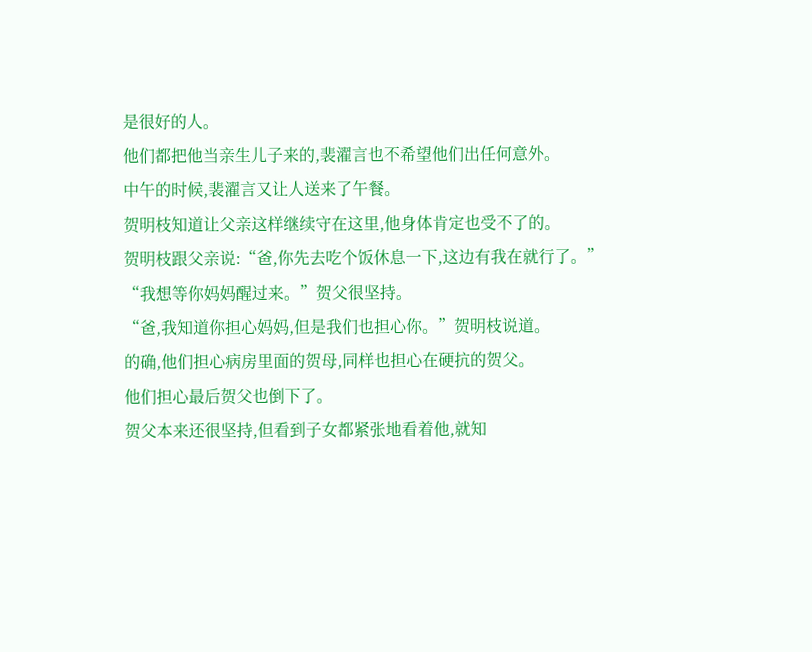是很好的人。
他们都把他当亲生儿子来的,裴濯言也不希望他们出任何意外。
中午的时候,裴濯言又让人送来了午餐。
贺明枝知道让父亲这样继续守在这里,他身体肯定也受不了的。
贺明枝跟父亲说:“爸,你先去吃个饭休息一下,这边有我在就行了。”
“我想等你妈妈醒过来。”贺父很坚持。
“爸,我知道你担心妈妈,但是我们也担心你。”贺明枝说道。
的确,他们担心病房里面的贺母,同样也担心在硬抗的贺父。
他们担心最后贺父也倒下了。
贺父本来还很坚持,但看到子女都紧张地看着他,就知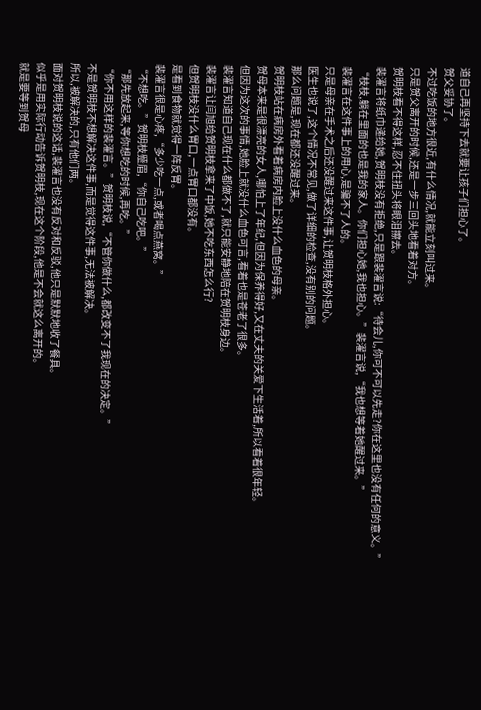道自己再坚持下去就要让孩子们担心了。
贺父妥协了。
不过吃饭的地方很近,有什么情况,就能立刻叫过来。
只是贺父离开的时候,还是一步三回头地看着对方。
贺明枝看不得这样,忍不住扭头将眼泪擦去。
裴濯言将纸巾递给她,贺明枝没有拒绝,只是跟裴濯言说:“待会儿,你可不可以先走?你在这里也没有任何的意义。”
“枝枝,躺在里面的也是我的家人。你们担心她,我也担心。”裴濯言说,“我也想等着她醒过来。”
裴濯言在这件事上的用心,是骗不了人的。
只是母亲在手术之后还没醒过来这件事,让贺明枝格外担心。
医生也说了,这个情况不常见,做了详细的检查,没有别的问题。
那么问题是,现在都还没醒过来。
贺明枝站在病房外看着病房内脸上没什么血色的母亲。
贺母本来是很漂亮的女人,哪怕上了年纪,但因为保养得好,又在丈夫的关爱下生活着,所以看着很年轻。
但因为这次的事情,她脸上就没什么血色可言,看着也是苍老了很多。
裴濯言知道自己现在什么都做不了,就只能安静地陪在贺明枝身边。
裴濯言让闫旭给贺明枝拿来了中饭,她不吃东西怎么行?
但贺明枝没什么胃口,一点胃口都没有。
是看到食物就觉得一阵反胃。
裴濯言很是心疼,“多少吃一点,或者喝点燕窝。”
“不想吃。”贺明枝蹙眉,“你自己吃吧。”
“那先放起来,等你想吃的时候,再吃。”
“你不用这样的裴濯言。”贺明枝说,“不管你做什么,都改变不了我现在的决定。”
不是贺明枝不想解决这件事,而是觉得这件事,无法被解决。
所以,被解决的,只有他们两。
面对贺明枝说的这话,裴濯言也没有反对和反驳,他只是默默地收了餐具。
似乎是用实际行动告诉贺明枝,现在这个阶段,他是不会就这么离开的。
就是要等到贺母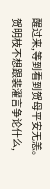醒过来,等到看到贺母平安无恙。
贺明枝不想跟裴濯言争论什么,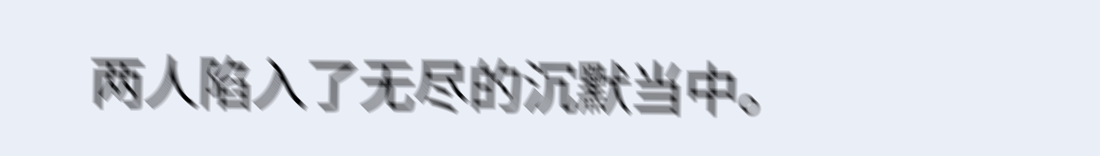两人陷入了无尽的沉默当中。